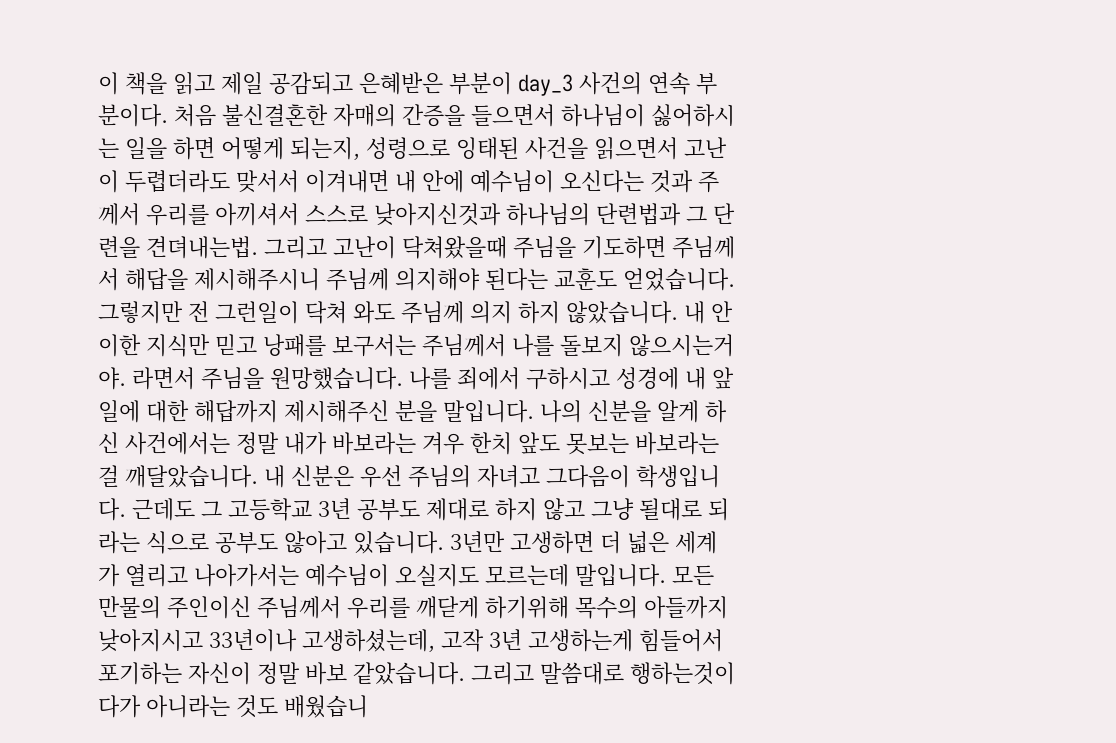이 책을 읽고 제일 공감되고 은혜받은 부분이 day_3 사건의 연속 부분이다. 처음 불신결혼한 자매의 간증을 들으면서 하나님이 싫어하시는 일을 하면 어떻게 되는지, 성령으로 잉태된 사건을 읽으면서 고난이 두렵더라도 맞서서 이겨내면 내 안에 예수님이 오신다는 것과 주께서 우리를 아끼셔서 스스로 낮아지신것과 하나님의 단련법과 그 단련을 견뎌내는법. 그리고 고난이 닥쳐왔을때 주님을 기도하면 주님께서 해답을 제시해주시니 주님께 의지해야 된다는 교훈도 얻었습니다. 그렇지만 전 그런일이 닥쳐 와도 주님께 의지 하지 않았습니다. 내 안이한 지식만 믿고 낭패를 보구서는 주님께서 나를 돌보지 않으시는거야. 라면서 주님을 원망했습니다. 나를 죄에서 구하시고 성경에 내 앞일에 대한 해답까지 제시해주신 분을 말입니다. 나의 신분을 알게 하신 사건에서는 정말 내가 바보라는 겨우 한치 앞도 못보는 바보라는 걸 깨달았습니다. 내 신분은 우선 주님의 자녀고 그다음이 학생입니다. 근데도 그 고등학교 3년 공부도 제대로 하지 않고 그냥 될대로 되라는 식으로 공부도 않아고 있습니다. 3년만 고생하면 더 넓은 세계가 열리고 나아가서는 예수님이 오실지도 모르는데 말입니다. 모든 만물의 주인이신 주님께서 우리를 깨닫게 하기위해 목수의 아들까지 낮아지시고 33년이나 고생하셨는데, 고작 3년 고생하는게 힘들어서 포기하는 자신이 정말 바보 같았습니다. 그리고 말씀대로 행하는것이 다가 아니라는 것도 배웠습니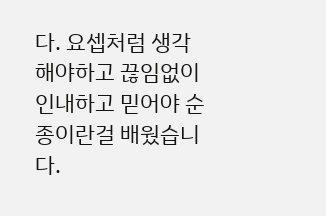다. 요셉처럼 생각해야하고 끊임없이 인내하고 믿어야 순종이란걸 배웠습니다.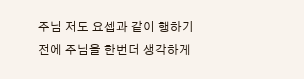주님 저도 요셉과 같이 행하기 전에 주님을 한번더 생각하게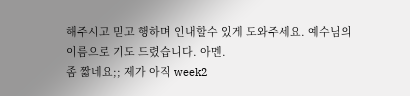해주시고 믿고 행하며 인내할수 있게 도와주세요. 예수님의 이름으로 기도 드렸습니다. 아멘.
좀 짧네요;; 제가 아직 week2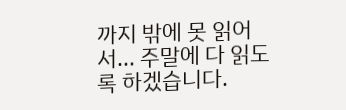까지 밖에 못 읽어서... 주말에 다 읽도록 하겠습니다.